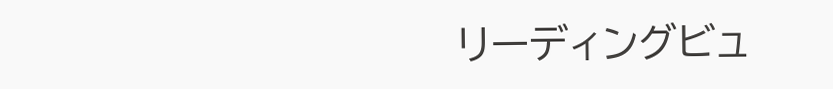リーディングビュ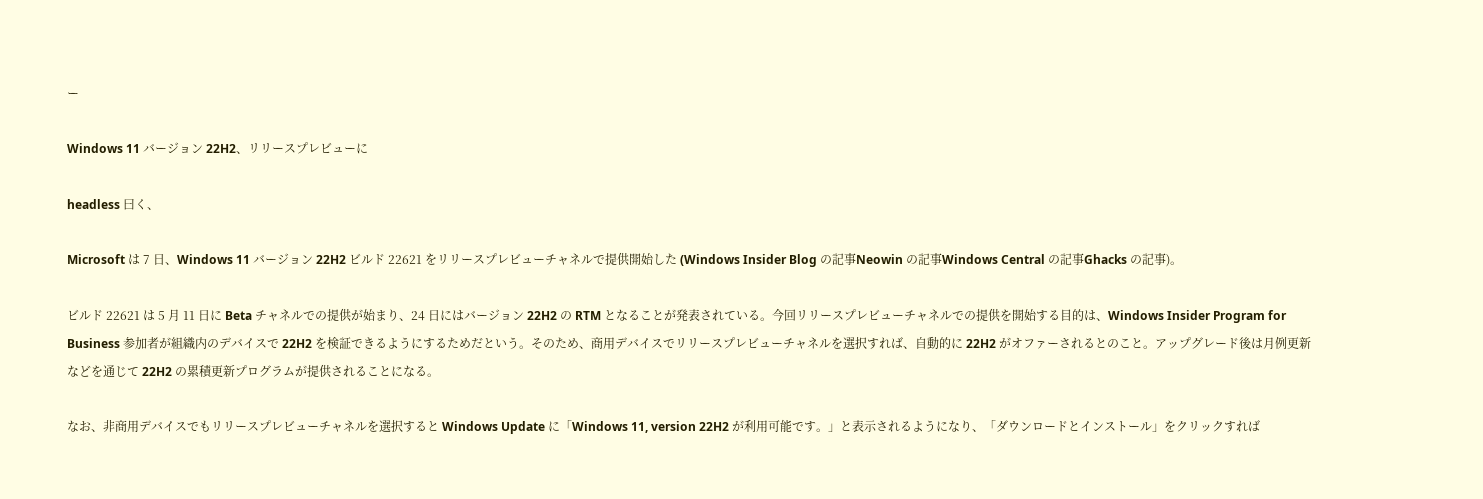ー

Windows 11 バージョン 22H2、リリースプレビューに

headless 曰く、

Microsoft は 7 日、Windows 11 バージョン 22H2 ビルド 22621 をリリースプレビューチャネルで提供開始した (Windows Insider Blog の記事Neowin の記事Windows Central の記事Ghacks の記事)。

ビルド 22621 は 5 月 11 日に Beta チャネルでの提供が始まり、24 日にはバージョン 22H2 の RTM となることが発表されている。今回リリースプレビューチャネルでの提供を開始する目的は、Windows Insider Program for Business 参加者が組織内のデバイスで 22H2 を検証できるようにするためだという。そのため、商用デバイスでリリースプレビューチャネルを選択すれば、自動的に 22H2 がオファーされるとのこと。アップグレード後は月例更新などを通じて 22H2 の累積更新プログラムが提供されることになる。

なお、非商用デバイスでもリリースプレビューチャネルを選択すると Windows Update に「Windows 11, version 22H2 が利用可能です。」と表示されるようになり、「ダウンロードとインストール」をクリックすれば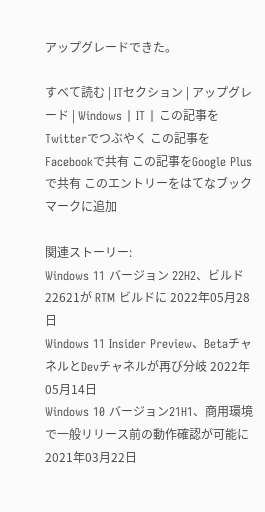アップグレードできた。

すべて読む | ITセクション | アップグレード | Windows | IT | この記事をTwitterでつぶやく この記事をFacebookで共有 この記事をGoogle Plusで共有 このエントリーをはてなブックマークに追加

関連ストーリー:
Windows 11 バージョン 22H2、ビルド22621が RTM ビルドに 2022年05月28日
Windows 11 Insider Preview、BetaチャネルとDevチャネルが再び分岐 2022年05月14日
Windows 10 バージョン21H1、商用環境で一般リリース前の動作確認が可能に 2021年03月22日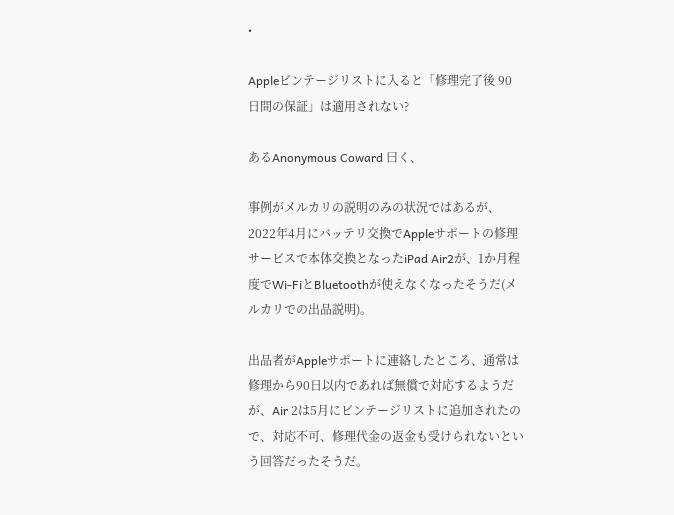•

Appleビンテージリストに入ると「修理完了後 90 日間の保証」は適用されない?

あるAnonymous Coward 曰く、

事例がメルカリの説明のみの状況ではあるが、2022年4月にバッテリ交換でAppleサポートの修理サービスで本体交換となったiPad Air2が、1か月程度でWi-FiとBluetoothが使えなくなったそうだ(メルカリでの出品説明)。

出品者がAppleサポートに連絡したところ、通常は修理から90日以内であれば無償で対応するようだが、Air 2は5月にビンテージリストに追加されたので、対応不可、修理代金の返金も受けられないという回答だったそうだ。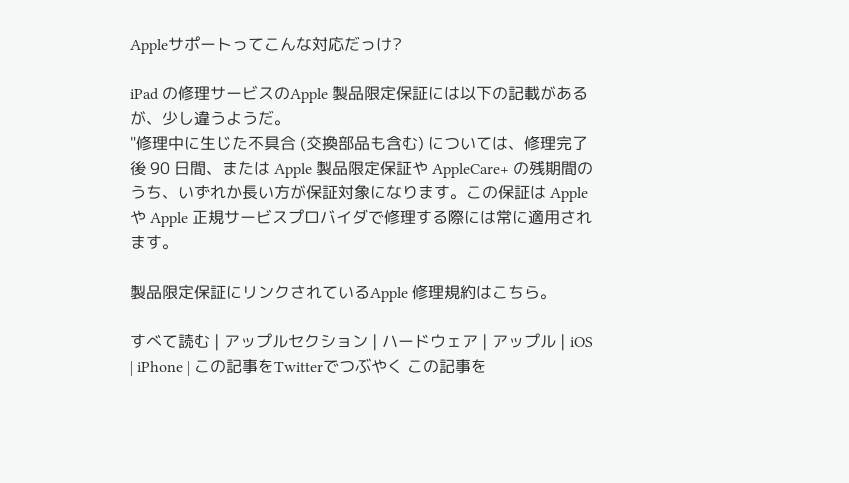Appleサポートってこんな対応だっけ?

iPad の修理サービスのApple 製品限定保証には以下の記載があるが、少し違うようだ。
"修理中に生じた不具合 (交換部品も含む) については、修理完了後 90 日間、または Apple 製品限定保証や AppleCare+ の残期間のうち、いずれか長い方が保証対象になります。この保証は Apple や Apple 正規サービスプロバイダで修理する際には常に適用されます。

製品限定保証にリンクされているApple 修理規約はこちら。

すべて読む | アップルセクション | ハードウェア | アップル | iOS | iPhone | この記事をTwitterでつぶやく この記事を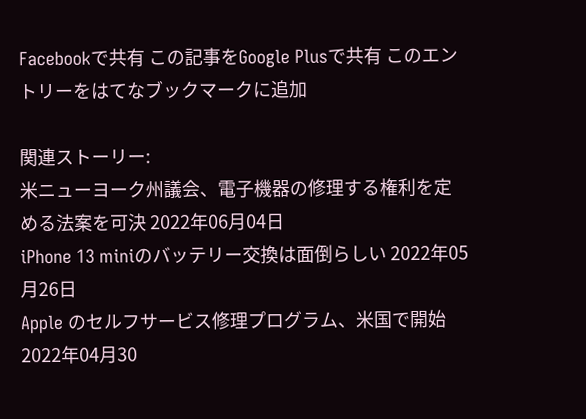Facebookで共有 この記事をGoogle Plusで共有 このエントリーをはてなブックマークに追加

関連ストーリー:
米ニューヨーク州議会、電子機器の修理する権利を定める法案を可決 2022年06月04日
iPhone 13 miniのバッテリー交換は面倒らしい 2022年05月26日
Apple のセルフサービス修理プログラム、米国で開始 2022年04月30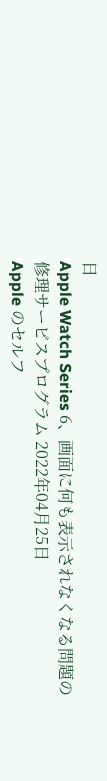日
Apple Watch Series 6、画面に何も表示されなくなる問題の修理サービスプログラム 2022年04月25日
Apple のセルフ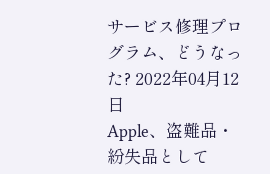サービス修理プログラム、どうなった? 2022年04月12日
Apple、盗難品・紛失品として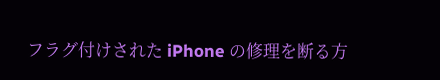フラグ付けされた iPhone の修理を断る方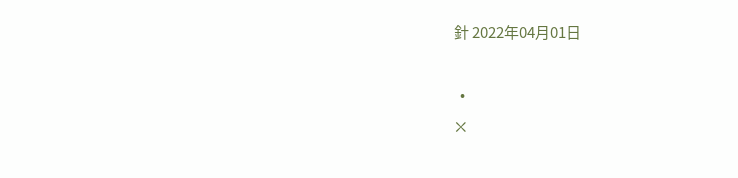針 2022年04月01日

  •
❌